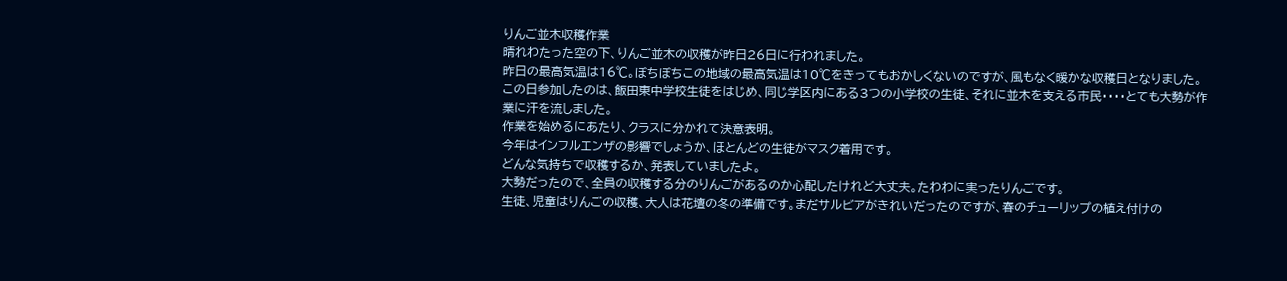りんご並木収穫作業
晴れわたった空の下、りんご並木の収穫が昨日26日に行われました。
昨日の最高気温は16℃。ぼちぼちこの地域の最高気温は10℃をきってもおかしくないのですが、風もなく暖かな収穫日となりました。
この日参加したのは、飯田東中学校生徒をはじめ、同じ学区内にある3つの小学校の生徒、それに並木を支える市民・・・・とても大勢が作業に汗を流しました。
作業を始めるにあたり、クラスに分かれて決意表明。
今年はインフルエンザの影響でしょうか、ほとんどの生徒がマスク着用です。
どんな気持ちで収穫するか、発表していましたよ。
大勢だったので、全員の収穫する分のりんごがあるのか心配したけれど大丈夫。たわわに実ったりんごです。
生徒、児童はりんごの収穫、大人は花壇の冬の準備です。まだサルビアがきれいだったのですが、春のチューリップの植え付けの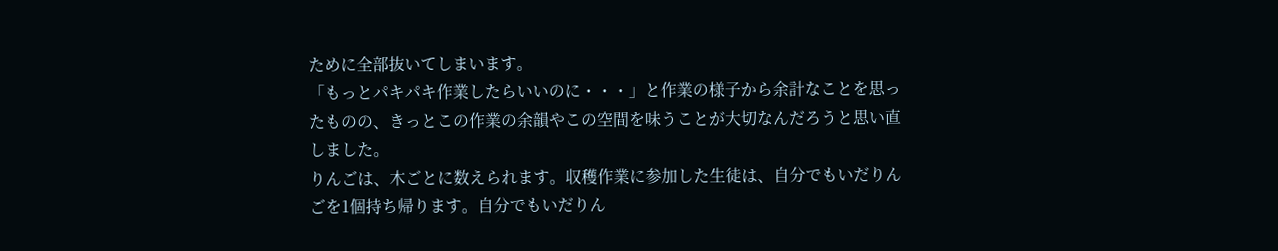ために全部抜いてしまいます。
「もっとパキパキ作業したらいいのに・・・」と作業の様子から余計なことを思ったものの、きっとこの作業の余韻やこの空間を味うことが大切なんだろうと思い直しました。
りんごは、木ごとに数えられます。収穫作業に参加した生徒は、自分でもいだりんごを1個持ち帰ります。自分でもいだりん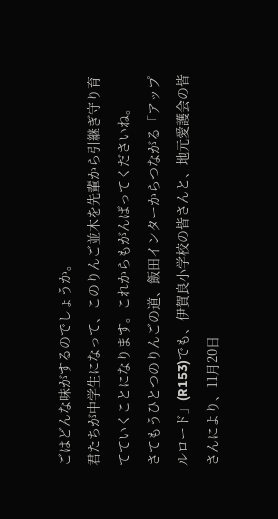ごはどんな味がするのでしょうか。
君たちが中学生になって、このりんご並木を先輩から引継ぎ守り育てていくことになります。これからもがんばってくださいね。
さてもうひとつのりんごの道、飯田インターからつながる「アップルロード」(R153)でも、伊賀良小学校の皆さんと、地元愛護会の皆さんにより、11月20日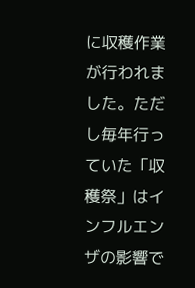に収穫作業が行われました。ただし毎年行っていた「収穫祭」はインフルエンザの影響で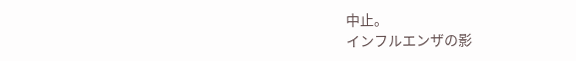中止。
インフルエンザの影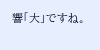響「大」ですね。